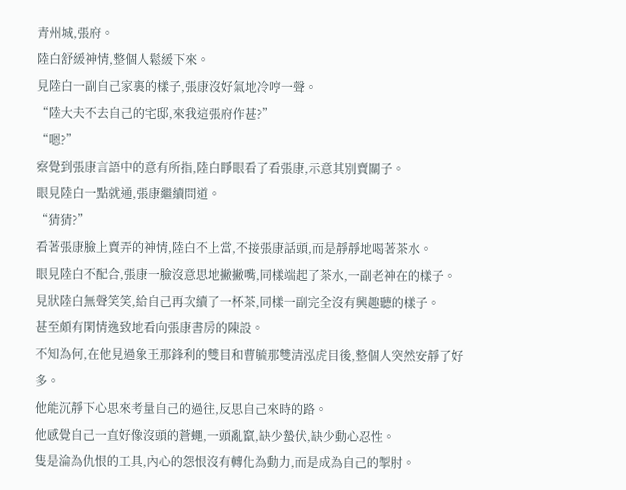青州城,張府。
陸白舒緩神情,整個人鬆緩下來。
見陸白一副自己家裏的樣子,張康沒好氣地冷哼一聲。
“陸大夫不去自己的宅邸,來我這張府作甚?”
“嗯?”
察覺到張康言語中的意有所指,陸白睜眼看了看張康,示意其別賣關子。
眼見陸白一點就通,張康繼續問道。
“猜猜?”
看著張康臉上賣弄的神情,陸白不上當,不接張康話頭,而是靜靜地喝著茶水。
眼見陸白不配合,張康一臉沒意思地撇撇嘴,同樣端起了茶水,一副老神在的樣子。
見狀陸白無聲笑笑,給自己再次續了一杯茶,同樣一副完全沒有興趣聽的樣子。
甚至頗有閑情逸致地看向張康書房的陳設。
不知為何,在他見過象王那鋒利的雙目和曹毓那雙清泓虎目後,整個人突然安靜了好多。
他能沉靜下心思來考量自己的過往,反思自己來時的路。
他感覺自己一直好像沒頭的蒼蠅,一頭亂竄,缺少蟄伏,缺少動心忍性。
隻是淪為仇恨的工具,內心的怨恨沒有轉化為動力,而是成為自己的掣肘。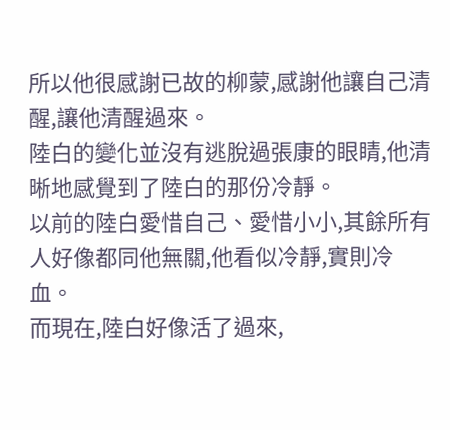所以他很感謝已故的柳蒙,感謝他讓自己清醒,讓他清醒過來。
陸白的變化並沒有逃脫過張康的眼睛,他清晰地感覺到了陸白的那份冷靜。
以前的陸白愛惜自己、愛惜小小,其餘所有人好像都同他無關,他看似冷靜,實則冷血。
而現在,陸白好像活了過來,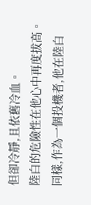但卻冷靜,且依舊冷血。
陸白的危險性在他心中再度拔高。
同樣,作為一個投機者,他在陸白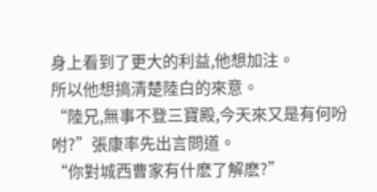身上看到了更大的利益,他想加注。
所以他想搞清楚陸白的來意。
“陸兄,無事不登三寶殿,今天來又是有何吩咐?”張康率先出言問道。
“你對城西曹家有什麽了解麽?”